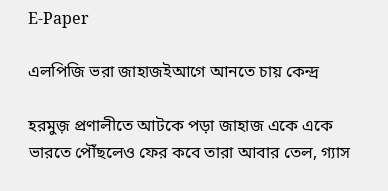E-Paper

এলপিজি ভরা জাহাজইআগে আনতে চায় কেন্দ্র

হরমুজ় প্রণালীতে আটকে পড়া জাহাজ একে একে ভারতে পৌঁছলেও ফের কবে তারা আবার তেল, গ্যাস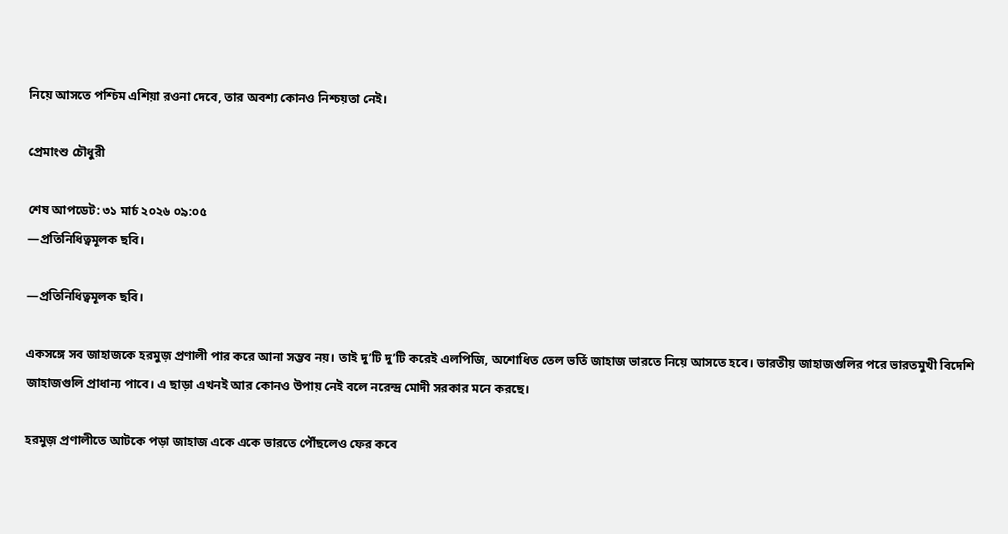নিয়ে আসতে পশ্চিম এশিয়া রওনা দেবে, তার অবশ্য কোনও নিশ্চয়তা নেই।

প্রেমাংশু চৌধুরী

শেষ আপডেট: ৩১ মার্চ ২০২৬ ০৯:০৫
—প্রতিনিধিত্বমূলক ছবি।

—প্রতিনিধিত্বমূলক ছবি।

একসঙ্গে সব জাহাজকে হরমুজ় প্রণালী পার করে আনা সম্ভব নয়। তাই দু’টি দু’টি করেই এলপিজি, অশোধিত তেল ভর্তি জাহাজ ভারতে নিয়ে আসতে হবে। ভারতীয় জাহাজগুলির পরে ভারতমুখী বিদেশি জাহাজগুলি প্রাধান্য পাবে। এ ছাড়া এখনই আর কোনও উপায় নেই বলে নরেন্দ্র মোদী সরকার মনে করছে।

হরমুজ় প্রণালীতে আটকে পড়া জাহাজ একে একে ভারতে পৌঁছলেও ফের কবে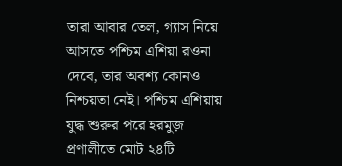তারা আবার তেল, গ্যাস নিয়ে আসতে পশ্চিম এশিয়া রওনা দেবে, তার অবশ্য কোনও নিশ্চয়তা নেই। পশ্চিম এশিয়ায় যুদ্ধ শুরুর পরে হরমুজ় প্রণালীতে মোট ২৪টি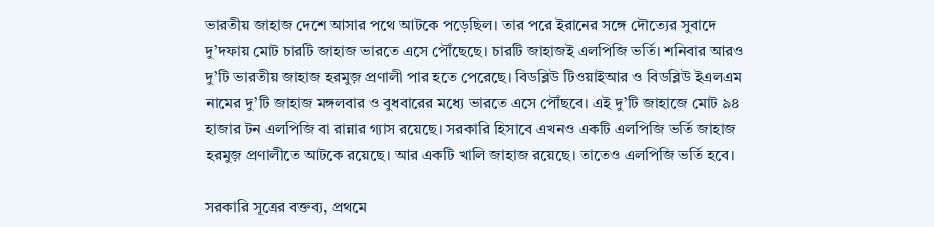ভারতীয় জাহাজ দেশে আসার পথে আটকে পড়েছিল। তার পরে ইরানের সঙ্গে দৌত্যের সুবাদে দু’দফায় মোট চারটি জাহাজ ভারতে এসে পৌঁছেছে। চারটি জাহাজই এলপিজি ভর্তি। শনিবার আরও দু’টি ভারতীয় জাহাজ হরমুজ় প্রণালী পার হতে পেরেছে। বিডব্লিউ টিওয়াইআর ও বিডব্লিউ ইএলএম নামের দু’টি জাহাজ মঙ্গলবার ও বুধবারের মধ্যে ভারতে এসে পৌঁছবে। এই দু’টি জাহাজে মোট ৯৪ হাজার টন এলপিজি বা রান্নার গ্যাস রয়েছে। সরকারি হিসাবে এখনও একটি এলপিজি ভর্তি জাহাজ হরমুজ় প্রণালীতে আটকে রয়েছে। আর একটি খালি জাহাজ রয়েছে। তাতেও এলপিজি ভর্তি হবে।

সরকারি সূত্রের বক্তব্য, প্রথমে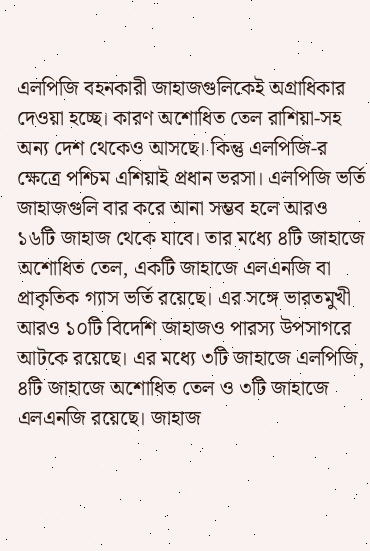এলপিজি বহনকারী জাহাজগুলিকেই অগ্রাধিকার দেওয়া হচ্ছে। কারণ অশোধিত তেল রাশিয়া-সহ অন্য দেশ থেকেও আসছে। কিন্তু এলপিজি-র ক্ষেত্রে পশ্চিম এশিয়াই প্রধান ভরসা। এলপিজি ভর্তি জাহাজগুলি বার করে আনা সম্ভব হলে আরও ১৬টি জাহাজ থেকে যাবে। তার মধ্যে ৪টি জাহাজে অশোধিত তেল, একটি জাহাজে এলএনজি বা প্রাকৃতিক গ্যাস ভর্তি রয়েছে। এর সঙ্গে ভারতমুখী আরও ১০টি বিদেশি জাহাজও পারস্য উপসাগরে আটকে রয়েছে। এর মধ্যে ৩টি জাহাজে এলপিজি, ৪টি জাহাজে অশোধিত তেল ও ৩টি জাহাজে এলএনজি রয়েছে। জাহাজ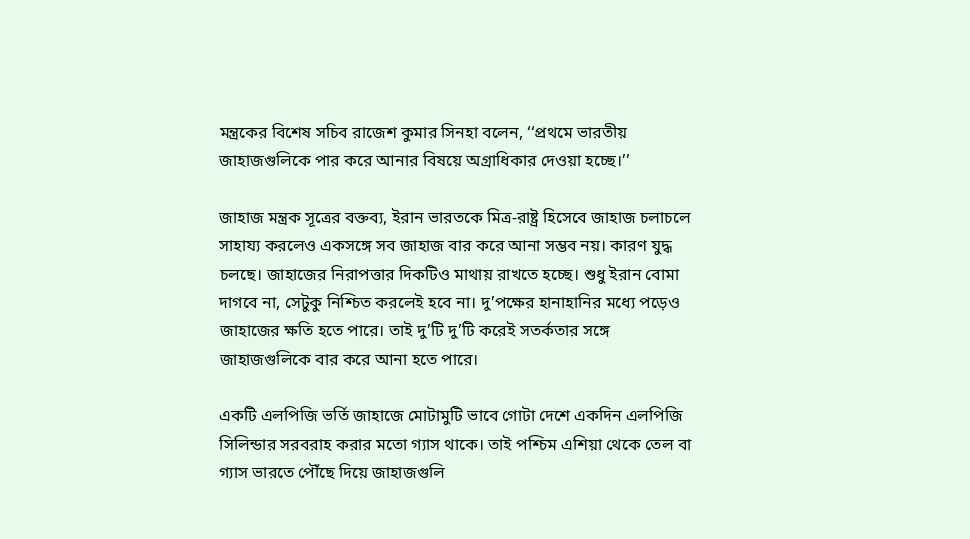মন্ত্রকের বিশেষ সচিব রাজেশ কুমার সিনহা বলেন, ‘‘প্রথমে ভারতীয় জাহাজগুলিকে পার করে আনার বিষয়ে অগ্রাধিকার দেওয়া হচ্ছে।’’

জাহাজ মন্ত্রক সূত্রের বক্তব্য, ইরান ভারতকে মিত্র-রাষ্ট্র হিসেবে জাহাজ চলাচলে সাহায্য করলেও একসঙ্গে সব জাহাজ বার করে আনা সম্ভব নয়। কারণ যুদ্ধ চলছে। জাহাজের নিরাপত্তার দিকটিও মাথায় রাখতে হচ্ছে। শুধু ইরান বোমা দাগবে না, সেটুকু নিশ্চিত করলেই হবে না। দু’পক্ষের হানাহানির মধ্যে পড়েও জাহাজের ক্ষতি হতে পারে। তাই দু’টি দু’টি করেই সতর্কতার সঙ্গে জাহাজগুলিকে বার করে আনা হতে পারে।

একটি এলপিজি ভর্তি জাহাজে মোটামুটি ভাবে গোটা দেশে একদিন এলপিজি সিলিন্ডার সরবরাহ করার মতো গ্যাস থাকে। তাই পশ্চিম এশিয়া থেকে তেল বা গ্যাস ভারতে পৌঁছে দিয়ে জাহাজগুলি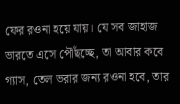ফের রওনা হয়ে যায়। যে সব জাহাজ ভারতে এসে পৌঁছচ্ছে, তা আবার কবে গ্যাস, তেল ভরার জন্য রওনা হবে, তার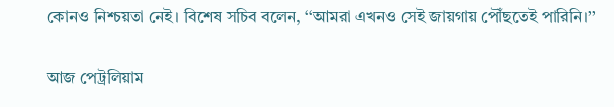কোনও নিশ্চয়তা নেই। বিশেষ সচিব বলেন, ‘‘আমরা এখনও সেই জায়গায় পৌঁছতেই পারিনি।’’

আজ পেট্রলিয়াম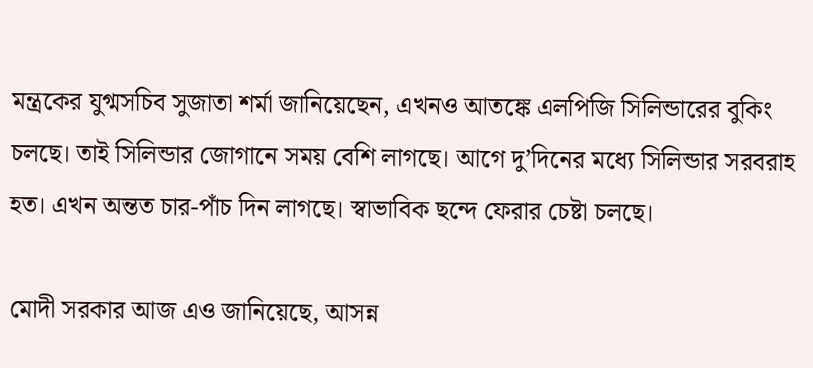মন্ত্রকের যুগ্মসচিব সুজাতা শর্মা জানিয়েছেন, এখনও আতঙ্কে এলপিজি সিলিন্ডারের বুকিং চলছে। তাই সিলিন্ডার জোগানে সময় বেশি লাগছে। আগে দু’দিনের মধ্যে সিলিন্ডার সরবরাহ হত। এখন অন্তত চার-পাঁচ দিন লাগছে। স্বাভাবিক ছন্দে ফেরার চেষ্টা চলছে।

মোদী সরকার আজ এও জানিয়েছে, আসন্ন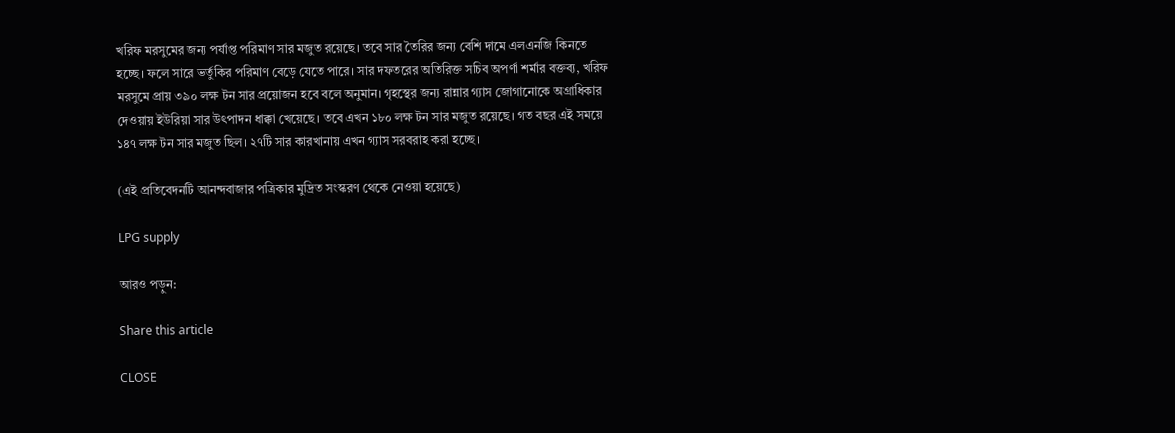খরিফ মরসুমের জন্য পর্যাপ্ত পরিমাণ সার মজুত রয়েছে। তবে সার তৈরির জন্য বেশি দামে এলএনজি কিনতে হচ্ছে। ফলে সারে ভর্তুকির পরিমাণ বেড়ে যেতে পারে। সার দফতরের অতিরিক্ত সচিব অপর্ণা শর্মার বক্তব্য, খরিফ মরসুমে প্রায় ৩৯০ লক্ষ টন সার প্রয়োজন হবে বলে অনুমান। গৃহস্থের জন্য রান্নার গ্যাস জোগানোকে অগ্রাধিকার দেওয়ায় ইউরিয়া সার উৎপাদন ধাক্কা খেয়েছে। তবে এখন ১৮০ লক্ষ টন সার মজুত রয়েছে। গত বছর এই সময়ে ১৪৭ লক্ষ টন সার মজুত ছিল। ২৭টি সার কারখানায় এখন গ্যাস সরবরাহ করা হচ্ছে।

(এই প্রতিবেদনটি আনন্দবাজার পত্রিকার মুদ্রিত সংস্করণ থেকে নেওয়া হয়েছে)

LPG supply

আরও পড়ুন:

Share this article

CLOSE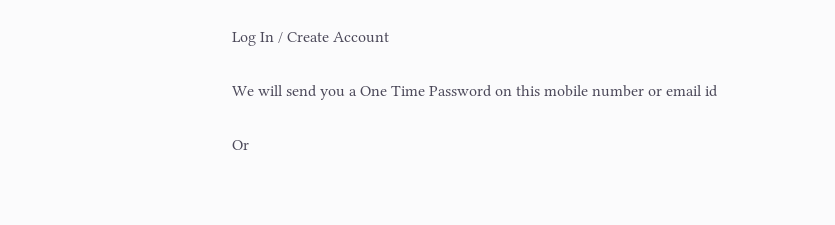Log In / Create Account

We will send you a One Time Password on this mobile number or email id

Or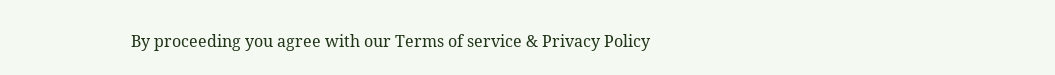By proceeding you agree with our Terms of service & Privacy Policy